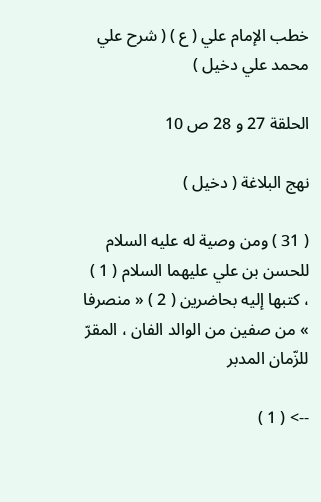خطب الإمام علي ( ع ) ( شرح علي محمد علي دخيل )

الحلقة 27 و 28 ص 10

نهج البلاغة ( دخيل )

( 31 ) ومن وصية له عليه السلام للحسن بن علي عليهما السلام ( 1 ) ، كتبها إليه بحاضرين ( 2 ) « منصرفا » من صفين من الوالد الفان ، المقرّ للزّمان المدبر

--> ( 1 )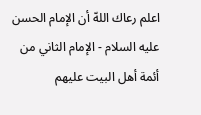اعلم رعاك اللهّ أن الإمام الحسن عليه السلام - الإمام الثاني من أئمة أهل البيت عليهم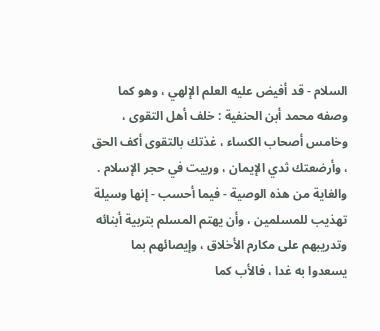السلام - قد أفيض عليه العلم الإلهي ، وهو كما وصفه محمد أبن الحنفية : خلف أهل التقوى ، وخامس أصحاب الكساء ، غذتك بالتقوى أكف الحق ، وأرضعتك ثدي الإيمان ، وربيت في حجر الإسلام . والغاية من هذه الوصية - فيما أحسب - إنها وسيلة تهذيب للمسلمين ، وأن يهتم المسلم بتربية أبنائه وتدريبهم على مكارم الأخلاق ، وإيصائهم بما يسعدوا به غدا ، فالأب كما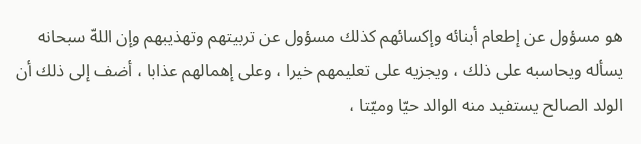هو مسؤول عن إطعام أبنائه وإكسائهم كذلك مسؤول عن تربيتهم وتهذيبهم وإن اللهّ سبحانه يسأله ويحاسبه على ذلك ، ويجزيه على تعليمهم خيرا ، وعلى إهمالهم عذابا ، أضف إلى ذلك أن الولد الصالح يستفيد منه الوالد حيّا وميّتا ،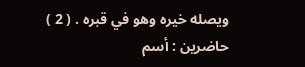ويصله خيره وهو في قبره . ( 2 ) حاضرين : أسم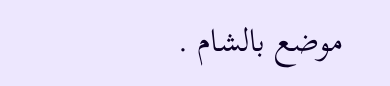موضع بالشام .